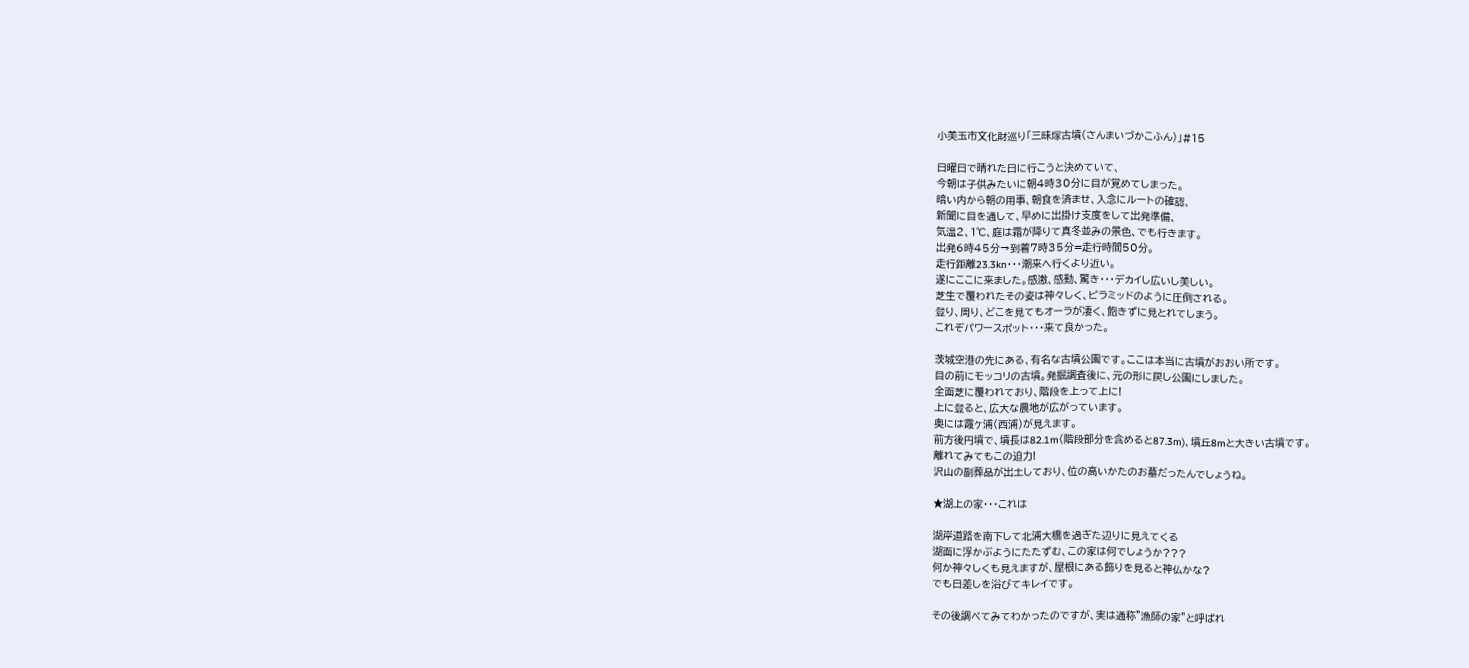小美玉市文化財巡り「三昧塚古墳(さんまいづかこふん)」#15

日曜日で晴れた日に行こうと決めていて、
今朝は子供みたいに朝4時30分に目が覚めてしまった。
暗い内から朝の用事、朝食を済ませ、入念にルートの確認、
新聞に目を通して、早めに出掛け支度をして出発準備、
気温2、1℃、庭は霜が降りて真冬並みの景色、でも行きます。
出発6時45分→到着7時35分=走行時間50分。
走行距離23.3kn・・・潮来へ行くより近い。
遂にここに来ました。感激、感動、驚き・・・デカイし広いし美しい。
芝生で覆われたその姿は神々しく、ピラミッドのように圧倒される。
登り、周り、どこを見てもオーラが凄く、飽きずに見とれてしまう。
これぞパワースポット・・・来て良かった。

茨城空港の先にある、有名な古墳公園です。ここは本当に古墳がおおい所です。
目の前にモッコリの古墳。発掘調査後に、元の形に戻し公園にしました。
全面芝に覆われており、階段を上って上に!
上に登ると、広大な農地が広がっています。
奥には霞ヶ浦(西浦)が見えます。
前方後円墳で、墳長は82.1m(階段部分を含めると87.3m)、墳丘8mと大きい古墳です。
離れてみてもこの迫力!
沢山の副葬品が出土しており、位の高いかたのお墓だったんでしょうね。

★湖上の家・・・これは

湖岸道路を南下して北浦大橋を過ぎた辺りに見えてくる
湖面に浮かぶようにたたずむ、この家は何でしょうか???
何か神々しくも見えますが、屋根にある飾りを見ると神仏かな?
でも日差しを浴びてキレイです。

その後調べてみてわかったのですが、実は通称”漁師の家”と呼ばれ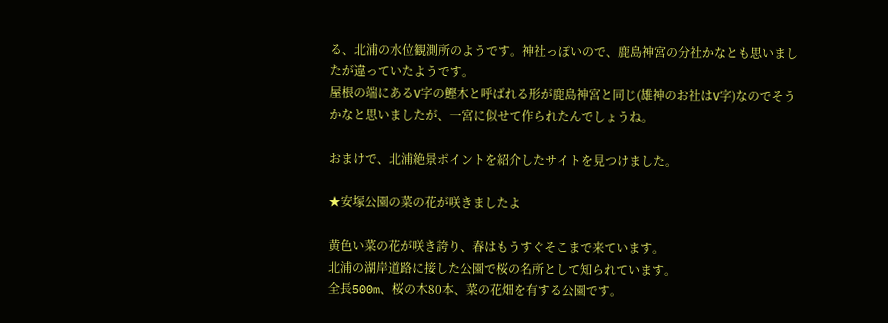る、北浦の水位観測所のようです。神社っぽいので、鹿島神宮の分社かなとも思いましたが違っていたようです。
屋根の端にあるV字の鰹木と呼ばれる形が鹿島神宮と同じ(雄神のお社はV字)なのでそうかなと思いましたが、一宮に似せて作られたんでしょうね。

おまけで、北浦絶景ポイントを紹介したサイトを見つけました。

★安塚公園の菜の花が咲きましたよ

黄色い菜の花が咲き誇り、春はもうすぐそこまで来ています。
北浦の湖岸道路に接した公園で桜の名所として知られています。
全長500m、桜の木80本、菜の花畑を有する公園です。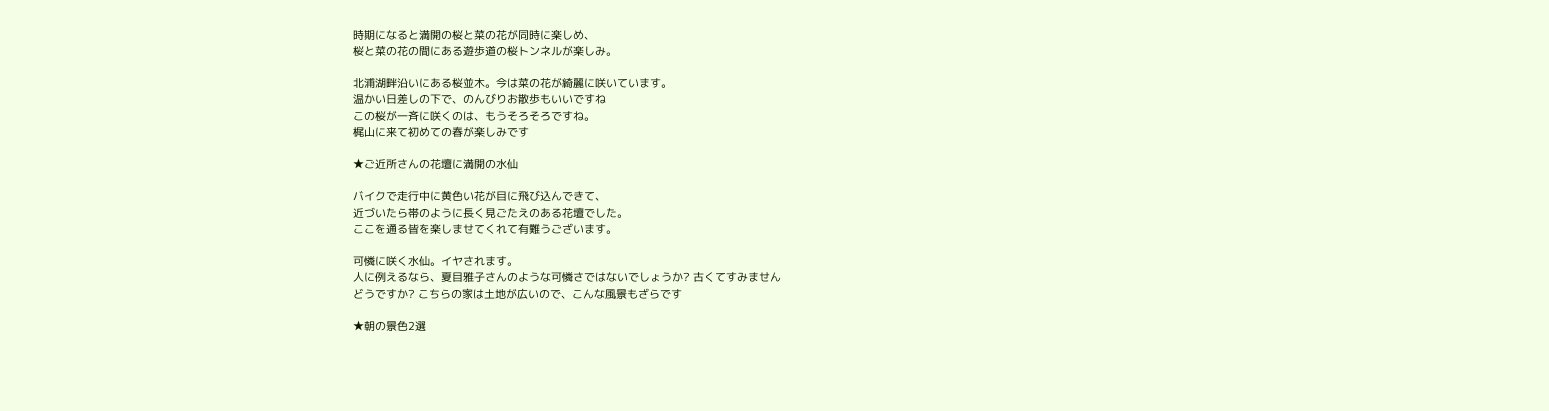時期になると満開の桜と菜の花が同時に楽しめ、
桜と菜の花の間にある遊歩道の桜トンネルが楽しみ。

北浦湖畔沿いにある桜並木。今は菜の花が綺麗に咲いています。
温かい日差しの下で、のんびりお散歩もいいですね
この桜が一斉に咲くのは、もうそろそろですね。
梶山に来て初めての春が楽しみです

★ご近所さんの花壇に満開の水仙

バイクで走行中に黄色い花が目に飛び込んできて、
近づいたら帯のように長く見ごたえのある花壇でした。
ここを通る皆を楽しませてくれて有難うございます。

可憐に咲く水仙。イヤされます。
人に例えるなら、夏目雅子さんのような可憐さではないでしょうか? 古くてすみません
どうですか? こちらの家は土地が広いので、こんな風景もざらです

★朝の景色2選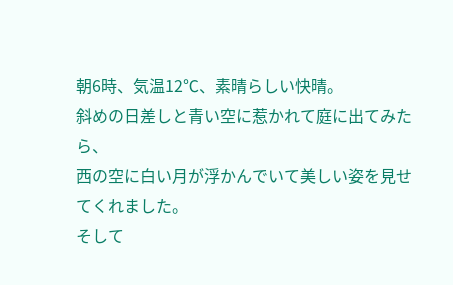朝6時、気温12℃、素晴らしい快晴。
斜めの日差しと青い空に惹かれて庭に出てみたら、
西の空に白い月が浮かんでいて美しい姿を見せてくれました。
そして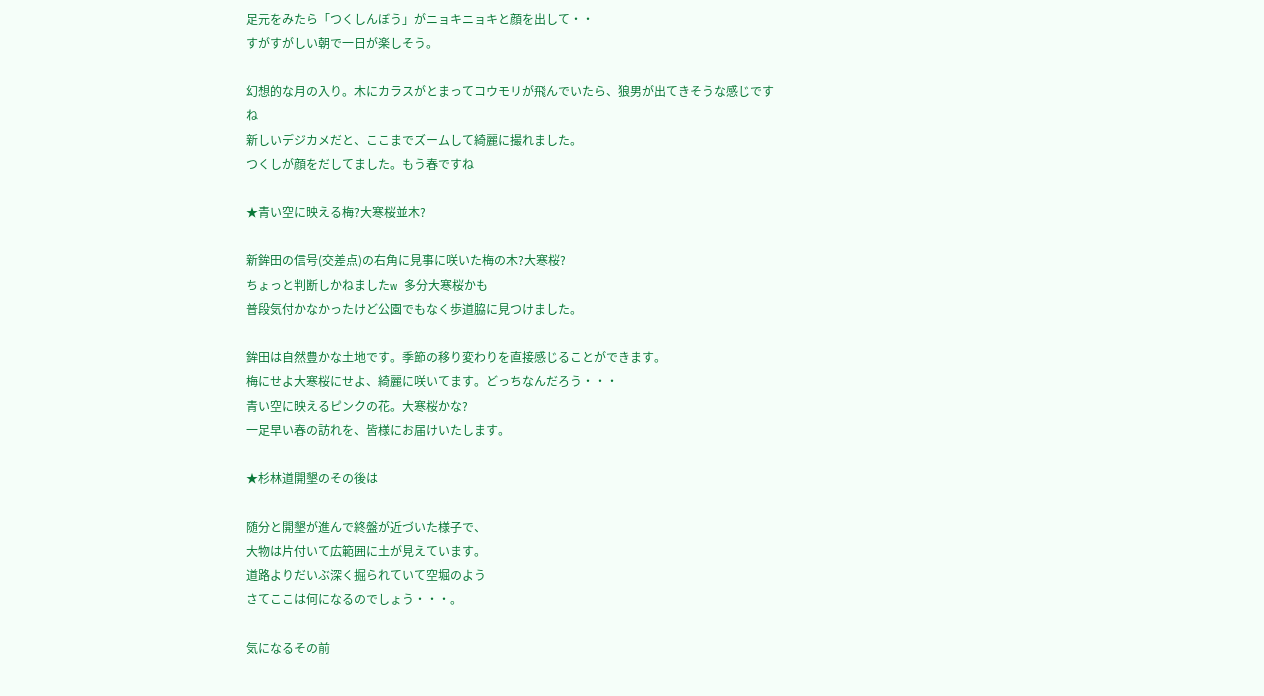足元をみたら「つくしんぼう」がニョキニョキと顔を出して・・
すがすがしい朝で一日が楽しそう。

幻想的な月の入り。木にカラスがとまってコウモリが飛んでいたら、狼男が出てきそうな感じですね
新しいデジカメだと、ここまでズームして綺麗に撮れました。
つくしが顔をだしてました。もう春ですね

★青い空に映える梅?大寒桜並木?

新鉾田の信号(交差点)の右角に見事に咲いた梅の木?大寒桜?
ちょっと判断しかねましたw 多分大寒桜かも
普段気付かなかったけど公園でもなく歩道脇に見つけました。

鉾田は自然豊かな土地です。季節の移り変わりを直接感じることができます。
梅にせよ大寒桜にせよ、綺麗に咲いてます。どっちなんだろう・・・
青い空に映えるピンクの花。大寒桜かな?
一足早い春の訪れを、皆様にお届けいたします。

★杉林道開墾のその後は

随分と開墾が進んで終盤が近づいた様子で、
大物は片付いて広範囲に土が見えています。
道路よりだいぶ深く掘られていて空堀のよう
さてここは何になるのでしょう・・・。

気になるその前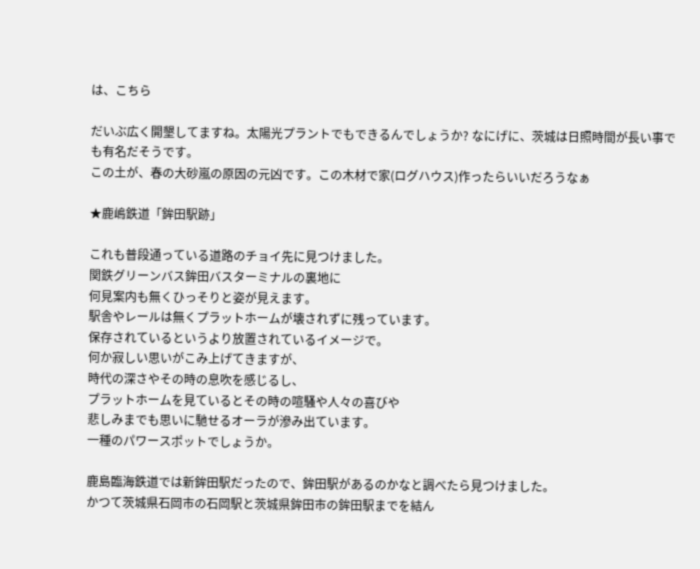は、こちら

だいぶ広く開墾してますね。太陽光プラントでもできるんでしょうか? なにげに、茨城は日照時間が長い事でも有名だそうです。
この土が、春の大砂嵐の原因の元凶です。この木材で家(ログハウス)作ったらいいだろうなぁ

★鹿嶋鉄道「鉾田駅跡」

これも普段通っている道路のチョイ先に見つけました。
関鉄グリーンバス鉾田バスターミナルの裏地に
何見案内も無くひっそりと姿が見えます。
駅舎やレールは無くプラットホームが壊されずに残っています。
保存されているというより放置されているイメージで。
何か寂しい思いがこみ上げてきますが、
時代の深さやその時の息吹を感じるし、
プラットホームを見ているとその時の喧騒や人々の喜びや
悲しみまでも思いに馳せるオーラが滲み出ています。
一種のパワースポットでしょうか。

鹿島臨海鉄道では新鉾田駅だったので、鉾田駅があるのかなと調べたら見つけました。
かつて茨城県石岡市の石岡駅と茨城県鉾田市の鉾田駅までを結ん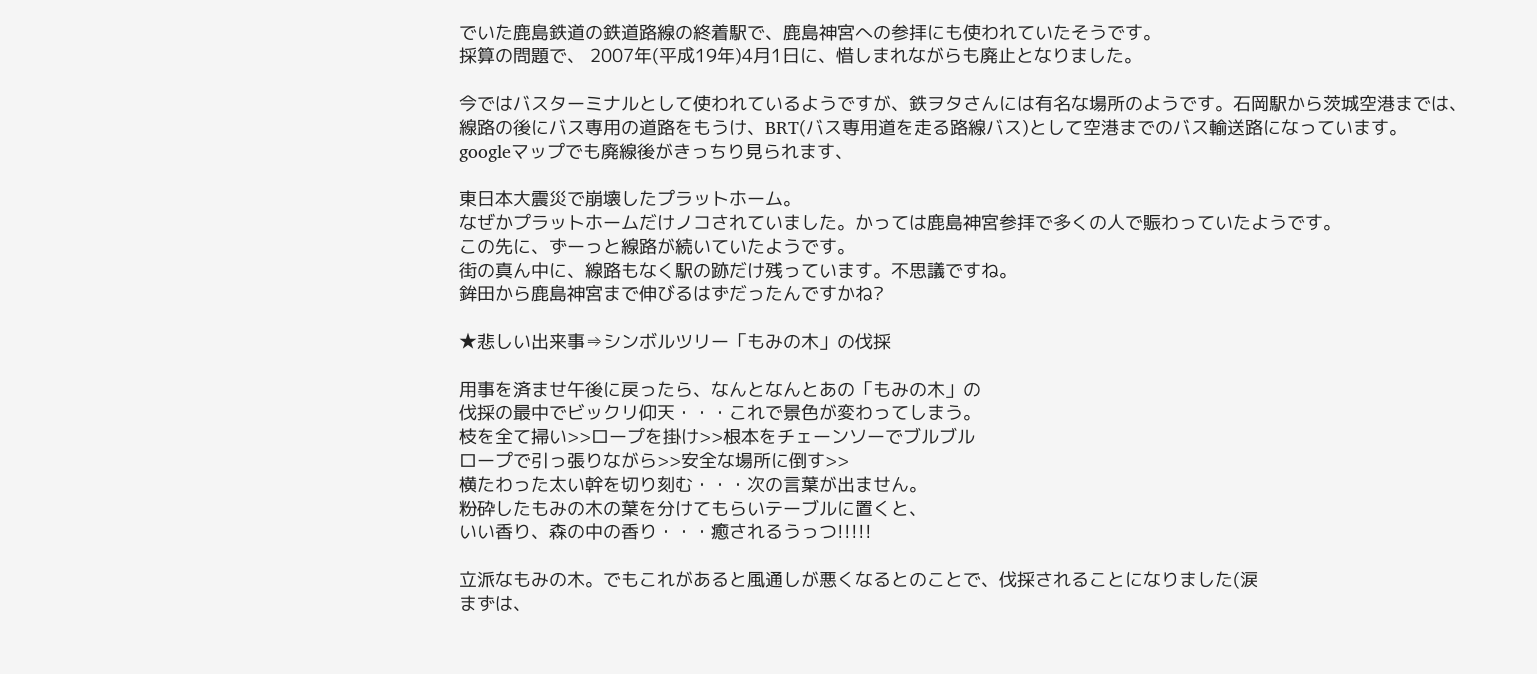でいた鹿島鉄道の鉄道路線の終着駅で、鹿島神宮への参拝にも使われていたそうです。
採算の問題で、 2007年(平成19年)4月1日に、惜しまれながらも廃止となりました。

今ではバスターミナルとして使われているようですが、鉄ヲタさんには有名な場所のようです。石岡駅から茨城空港までは、線路の後にバス専用の道路をもうけ、BRT(バス専用道を走る路線バス)として空港までのバス輸送路になっています。
googleマップでも廃線後がきっちり見られます、

東日本大震災で崩壊したプラットホーム。
なぜかプラットホームだけノコされていました。かっては鹿島神宮参拝で多くの人で賑わっていたようです。
この先に、ずーっと線路が続いていたようです。
街の真ん中に、線路もなく駅の跡だけ残っています。不思議ですね。
鉾田から鹿島神宮まで伸びるはずだったんですかね?

★悲しい出来事⇒シンボルツリー「もみの木」の伐採

用事を済ませ午後に戻ったら、なんとなんとあの「もみの木」の
伐採の最中でビックリ仰天・・・これで景色が変わってしまう。
枝を全て掃い>>ロープを掛け>>根本をチェーンソーでブルブル
ロープで引っ張りながら>>安全な場所に倒す>>
横たわった太い幹を切り刻む・・・次の言葉が出ません。
粉砕したもみの木の葉を分けてもらいテーブルに置くと、
いい香り、森の中の香り・・・癒されるうっつ!!!!!

立派なもみの木。でもこれがあると風通しが悪くなるとのことで、伐採されることになりました(涙
まずは、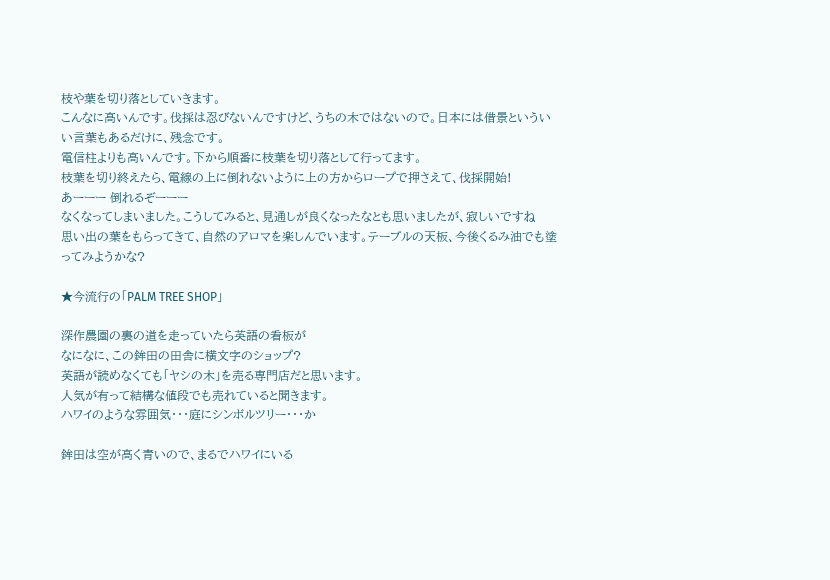枝や葉を切り落としていきます。
こんなに高いんです。伐採は忍びないんですけど、うちの木ではないので。日本には借景といういい言葉もあるだけに、残念です。
電信柱よりも高いんです。下から順番に枝葉を切り落として行ってます。
枝葉を切り終えたら、電線の上に倒れないように上の方からロープで押さえて、伐採開始!
あーーー 倒れるぞーーー
なくなってしまいました。こうしてみると、見通しが良くなったなとも思いましたが、寂しいですね
思い出の葉をもらってきて、自然のアロマを楽しんでいます。テーブルの天板、今後くるみ油でも塗ってみようかな?

★今流行の「PALM TREE SHOP」

深作農園の裏の道を走っていたら英語の看板が
なになに、この鉾田の田舎に横文字のショップ?
英語が読めなくても「ヤシの木」を売る専門店だと思います。
人気が有って結構な値段でも売れていると聞きます。
ハワイのような雰囲気・・・庭にシンボルツリー・・・か

鉾田は空が高く青いので、まるでハワイにいる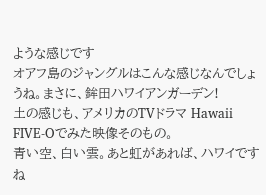ような感じです
オアフ島のジャングルはこんな感じなんでしょうね。まさに、鉾田ハワイアンガーデン!
土の感じも、アメリカのTVドラマ Hawaii FIVE-Oでみた映像そのもの。
青い空、白い雲。あと虹があれば、ハワイですね